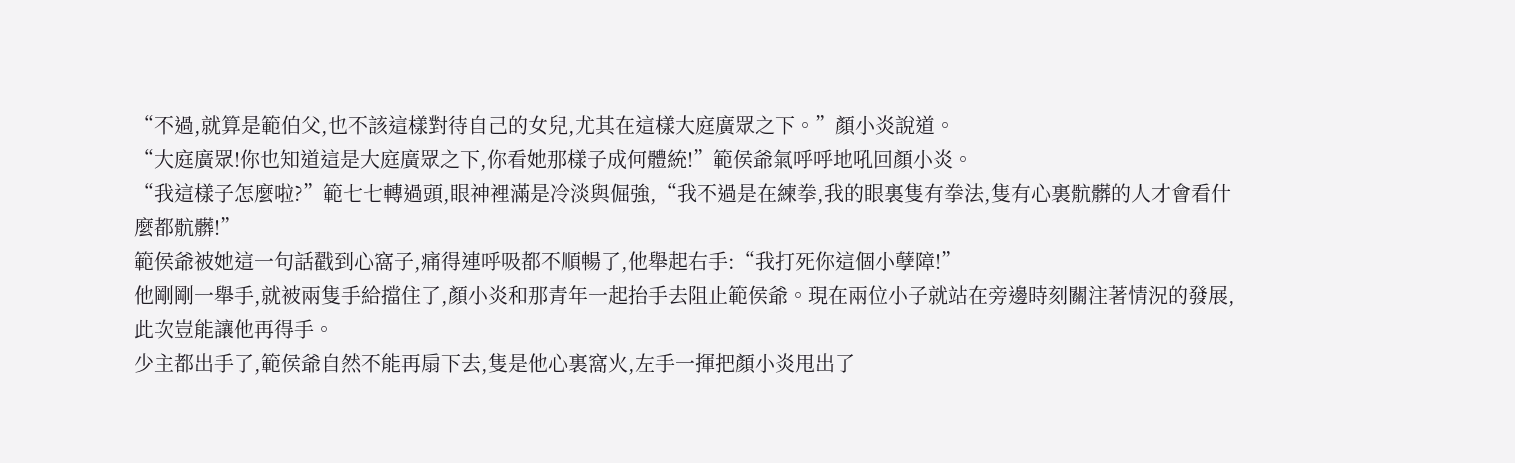“不過,就算是範伯父,也不該這樣對待自己的女兒,尤其在這樣大庭廣眾之下。”顏小炎說道。
“大庭廣眾!你也知道這是大庭廣眾之下,你看她那樣子成何體統!”範侯爺氣呼呼地吼回顏小炎。
“我這樣子怎麼啦?”範七七轉過頭,眼神裡滿是冷淡與倔強,“我不過是在練拳,我的眼裏隻有拳法,隻有心裏骯髒的人才會看什麼都骯髒!”
範侯爺被她這一句話戳到心窩子,痛得連呼吸都不順暢了,他舉起右手:“我打死你這個小孽障!”
他剛剛一舉手,就被兩隻手給擋住了,顏小炎和那青年一起抬手去阻止範侯爺。現在兩位小子就站在旁邊時刻關注著情況的發展,此次豈能讓他再得手。
少主都出手了,範侯爺自然不能再扇下去,隻是他心裏窩火,左手一揮把顏小炎甩出了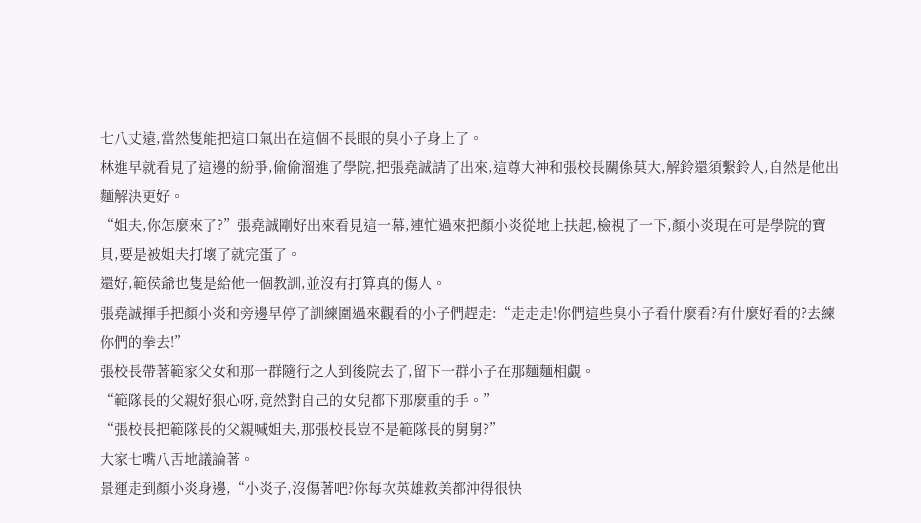七八丈遠,當然隻能把這口氣出在這個不長眼的臭小子身上了。
林進早就看見了這邊的紛爭,偷偷溜進了學院,把張堯誠請了出來,這尊大神和張校長關係莫大,解鈴還須繫鈴人,自然是他出麵解決更好。
“姐夫,你怎麼來了?”張堯誠剛好出來看見這一幕,連忙過來把顏小炎從地上扶起,檢視了一下,顏小炎現在可是學院的寶貝,要是被姐夫打壞了就完蛋了。
還好,範侯爺也隻是給他一個教訓,並沒有打算真的傷人。
張堯誠揮手把顏小炎和旁邊早停了訓練圍過來觀看的小子們趕走:“走走走!你們這些臭小子看什麼看?有什麼好看的?去練你們的拳去!”
張校長帶著範家父女和那一群隨行之人到後院去了,留下一群小子在那麵麵相覷。
“範隊長的父親好狠心呀,竟然對自己的女兒都下那麼重的手。”
“張校長把範隊長的父親喊姐夫,那張校長豈不是範隊長的舅舅?”
大家七嘴八舌地議論著。
景運走到顏小炎身邊,“小炎子,沒傷著吧?你每次英雄救美都沖得很快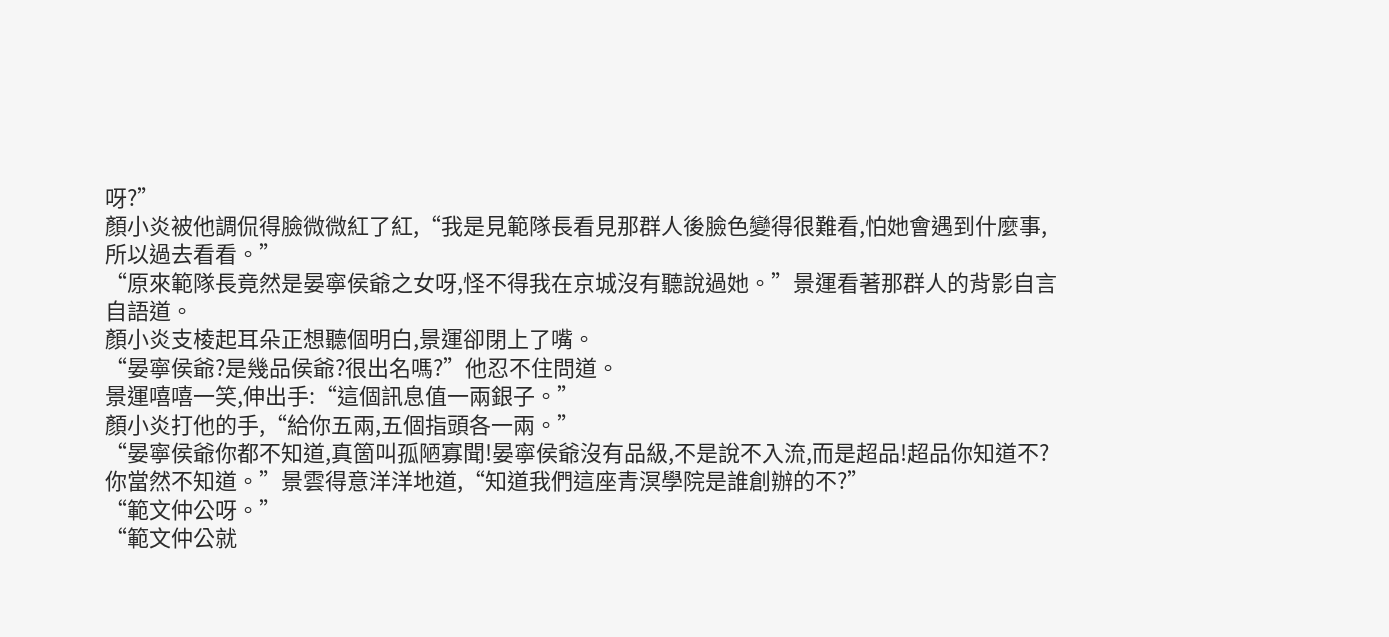呀?”
顏小炎被他調侃得臉微微紅了紅,“我是見範隊長看見那群人後臉色變得很難看,怕她會遇到什麼事,所以過去看看。”
“原來範隊長竟然是晏寧侯爺之女呀,怪不得我在京城沒有聽說過她。”景運看著那群人的背影自言自語道。
顏小炎支棱起耳朵正想聽個明白,景運卻閉上了嘴。
“晏寧侯爺?是幾品侯爺?很出名嗎?”他忍不住問道。
景運嘻嘻一笑,伸出手:“這個訊息值一兩銀子。”
顏小炎打他的手,“給你五兩,五個指頭各一兩。”
“晏寧侯爺你都不知道,真箇叫孤陋寡聞!晏寧侯爺沒有品級,不是說不入流,而是超品!超品你知道不?你當然不知道。”景雲得意洋洋地道,“知道我們這座青溟學院是誰創辦的不?”
“範文仲公呀。”
“範文仲公就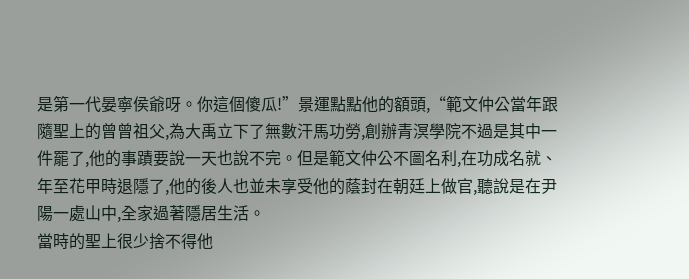是第一代晏寧侯爺呀。你這個傻瓜!”景運點點他的額頭,“範文仲公當年跟隨聖上的曾曾祖父,為大禹立下了無數汗馬功勞,創辦青溟學院不過是其中一件罷了,他的事蹟要說一天也說不完。但是範文仲公不圖名利,在功成名就、年至花甲時退隱了,他的後人也並未享受他的蔭封在朝廷上做官,聽說是在尹陽一處山中,全家過著隱居生活。
當時的聖上很少捨不得他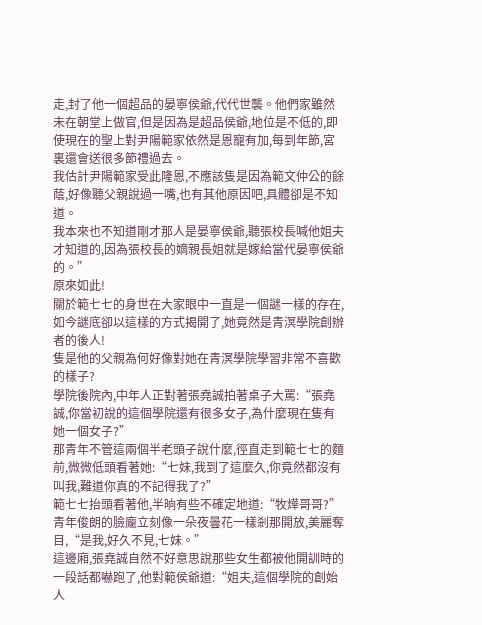走,封了他一個超品的晏寧侯爺,代代世襲。他們家雖然未在朝堂上做官,但是因為是超品侯爺,地位是不低的,即使現在的聖上對尹陽範家依然是恩寵有加,每到年節,宮裏還會送很多節禮過去。
我估計尹陽範家受此隆恩,不應該隻是因為範文仲公的餘蔭,好像聽父親說過一嘴,也有其他原因吧,具體卻是不知道。
我本來也不知道剛才那人是晏寧侯爺,聽張校長喊他姐夫才知道的,因為張校長的嫡親長姐就是嫁給當代晏寧侯爺的。”
原來如此!
關於範七七的身世在大家眼中一直是一個謎一樣的存在,如今謎底卻以這樣的方式揭開了,她竟然是青溟學院創辦者的後人!
隻是他的父親為何好像對她在青溟學院學習非常不喜歡的樣子?
學院後院內,中年人正對著張堯誠拍著桌子大罵:“張堯誠,你當初說的這個學院還有很多女子,為什麼現在隻有她一個女子?”
那青年不管這兩個半老頭子說什麼,徑直走到範七七的麵前,微微低頭看著她:“七妹,我到了這麼久,你竟然都沒有叫我,難道你真的不記得我了?”
範七七抬頭看著他,半晌有些不確定地道:“牧燁哥哥?”
青年俊朗的臉龐立刻像一朵夜曇花一樣剎那開放,美麗奪目,“是我,好久不見,七妹。”
這邊廂,張堯誠自然不好意思說那些女生都被他開訓時的一段話都嚇跑了,他對範侯爺道:“姐夫,這個學院的創始人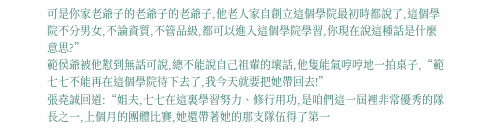可是你家老爺子的老爺子的老爺子,他老人家自創立這個學院最初時都說了,這個學院不分男女,不論資質,不管品級,都可以進入這個學院學習,你現在說這種話是什麼意思?”
範侯爺被他懟到無話可說,總不能說自己祖輩的壞話,他隻能氣哼哼地一拍桌子,“範七七不能再在這個學院待下去了,我今天就要把她帶回去!”
張堯誠回道:“姐夫,七七在這裏學習努力、修行用功,是咱們這一屆裡非常優秀的隊長之一,上個月的團體比賽,她還帶著她的那支隊伍得了第一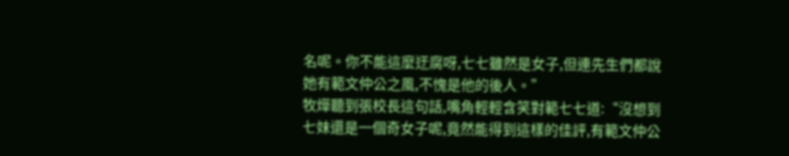名呢。你不能這麼迂腐呀,七七雖然是女子,但連先生們都說她有範文仲公之風,不愧是他的後人。”
牧燁聽到張校長這句話,嘴角輕輕含笑對範七七道:“沒想到七妹還是一個奇女子呢,竟然能得到這樣的佳評,有範文仲公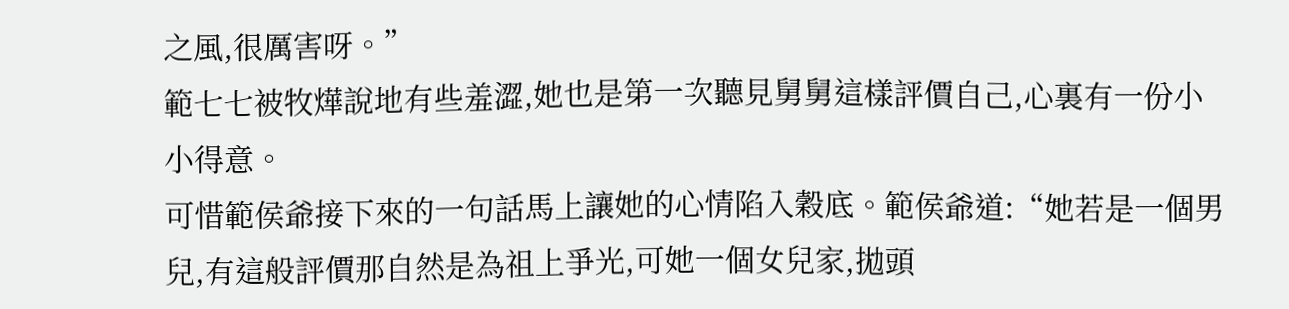之風,很厲害呀。”
範七七被牧燁說地有些羞澀,她也是第一次聽見舅舅這樣評價自己,心裏有一份小小得意。
可惜範侯爺接下來的一句話馬上讓她的心情陷入穀底。範侯爺道:“她若是一個男兒,有這般評價那自然是為祖上爭光,可她一個女兒家,拋頭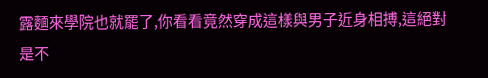露麵來學院也就罷了,你看看竟然穿成這樣與男子近身相搏,這絕對是不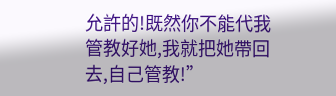允許的!既然你不能代我管教好她,我就把她帶回去,自己管教!”